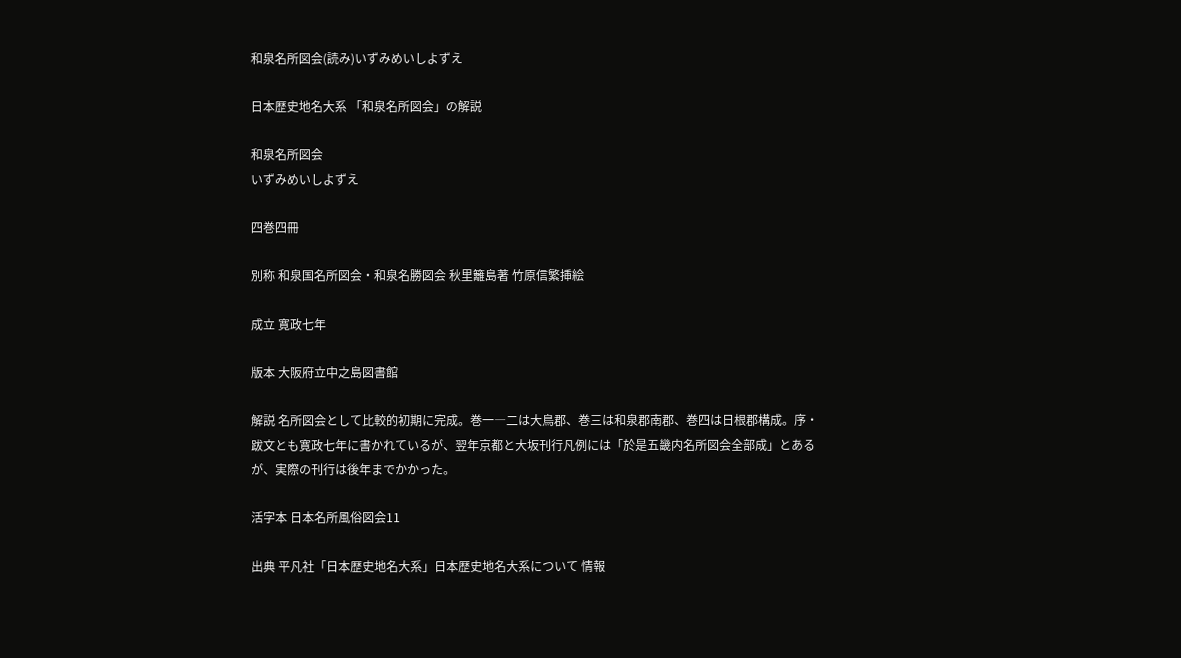和泉名所図会(読み)いずみめいしよずえ

日本歴史地名大系 「和泉名所図会」の解説

和泉名所図会
いずみめいしよずえ

四巻四冊

別称 和泉国名所図会・和泉名勝図会 秋里籬島著 竹原信繁挿絵

成立 寛政七年

版本 大阪府立中之島図書館

解説 名所図会として比較的初期に完成。巻一―二は大鳥郡、巻三は和泉郡南郡、巻四は日根郡構成。序・跋文とも寛政七年に書かれているが、翌年京都と大坂刊行凡例には「於是五畿内名所図会全部成」とあるが、実際の刊行は後年までかかった。

活字本 日本名所風俗図会11

出典 平凡社「日本歴史地名大系」日本歴史地名大系について 情報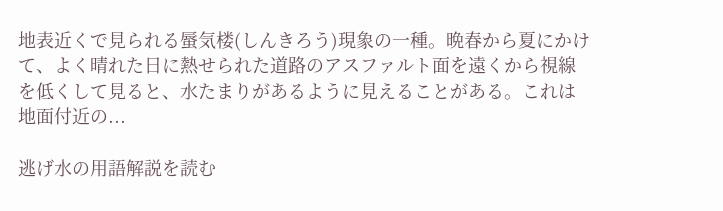地表近くで見られる蜃気楼(しんきろう)現象の一種。晩春から夏にかけて、よく晴れた日に熱せられた道路のアスファルト面を遠くから視線を低くして見ると、水たまりがあるように見えることがある。これは地面付近の...

逃げ水の用語解説を読む